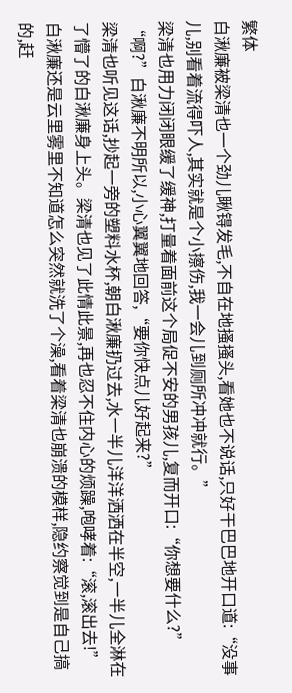繁体
白湫廉被梁清也一个劲儿瞅锝发毛,不自在地搔搔头,看她也不说话,只好干巴巴地开口道:“没事儿,别看着流得吓人,其实就是个小擦伤,我一会儿到厕所冲冲就行。”
梁清也用力闭闭眼缓了缓神,打量着面前这个局促不安的男孩儿,复而开口:“你想要什么?”
“啊?”白湫廉不明所以,小心翼翼地回答,“要你快点儿好起来?”
梁清也听见这话,抄起一旁的塑料水杯,朝白湫廉扔过去,水一半儿洋洋洒洒在半空,一半儿全淋在了懵了的白湫廉身上头。梁清也见了此情此景,再也忍不住内心的烦躁,咆哮着:“滚,滚出去!”
白湫廉还是云里雾里不知道怎么突然就洗了个澡,看着梁清也崩溃的模样,隐约察觉到是自己搞的,赶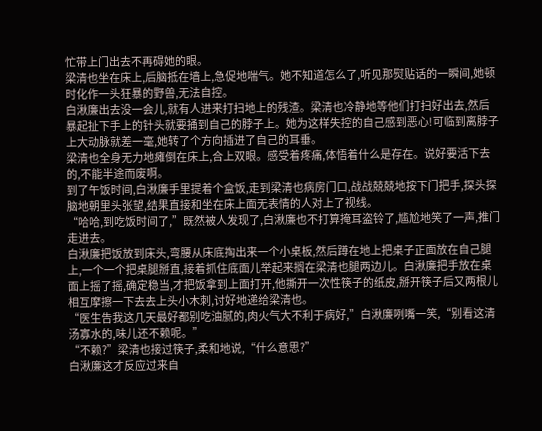忙带上门出去不再碍她的眼。
梁清也坐在床上,后脑抵在墙上,急促地喘气。她不知道怎么了,听见那熨贴话的一瞬间,她顿时化作一头狂暴的野兽,无法自控。
白湫廉出去没一会儿,就有人进来打扫地上的残渣。梁清也冷静地等他们打扫好出去,然后暴起扯下手上的针头就要捅到自己的脖子上。她为这样失控的自己感到恶心!可临到离脖子上大动脉就差一毫,她转了个方向插进了自己的耳垂。
梁清也全身无力地瘫倒在床上,合上双眼。感受着疼痛,体悟着什么是存在。说好要活下去的,不能半途而废啊。
到了午饭时间,白湫廉手里提着个盒饭,走到梁清也病房门口,战战兢兢地按下门把手,探头探脑地朝里头张望,结果直接和坐在床上面无表情的人对上了视线。
“哈哈,到吃饭时间了,”既然被人发现了,白湫廉也不打算掩耳盗铃了,尴尬地笑了一声,推门走进去。
白湫廉把饭放到床头,弯腰从床底掏出来一个小桌板,然后蹲在地上把桌子正面放在自己腿上,一个一个把桌腿掰直,接着抓住底面儿举起来搁在梁清也腿两边儿。白湫廉把手放在桌面上摇了摇,确定稳当,才把饭拿到上面打开,他撕开一次性筷子的纸皮,掰开筷子后又两根儿相互摩擦一下去去上头小木刺,讨好地递给梁清也。
“医生告我这几天最好都别吃油腻的,肉火气大不利于病好,”白湫廉咧嘴一笑,“别看这清汤寡水的,味儿还不赖呢。”
“不赖?”梁清也接过筷子,柔和地说,“什么意思?”
白湫廉这才反应过来自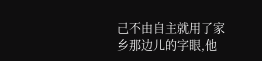己不由自主就用了家乡那边儿的字眼,他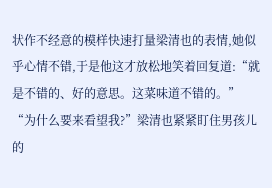状作不经意的模样快速打量梁清也的表情,她似乎心情不错,于是他这才放松地笑着回复道:“就是不错的、好的意思。这菜味道不错的。”
“为什么要来看望我?”梁清也紧紧盯住男孩儿的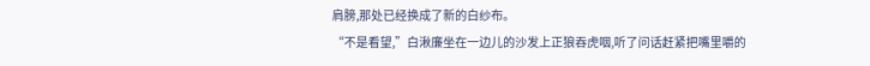肩膀,那处已经换成了新的白纱布。
“不是看望,”白湫廉坐在一边儿的沙发上正狼吞虎咽,听了问话赶紧把嘴里嚼的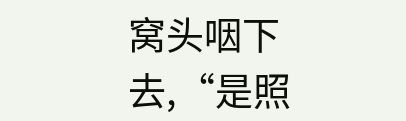窝头咽下去,“是照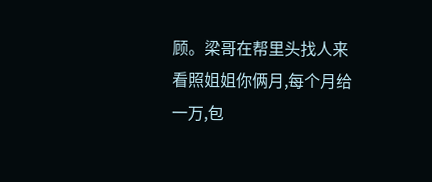顾。梁哥在帮里头找人来看照姐姐你俩月,每个月给一万,包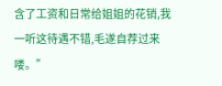含了工资和日常给姐姐的花销,我一听这待遇不错,毛遂自荐过来喽。”